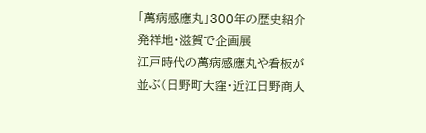「萬病感應丸」300年の歴史紹介 発祥地・滋賀で企画展
江戸時代の萬病感應丸や看板が並ぶ(日野町大窪・近江日野商人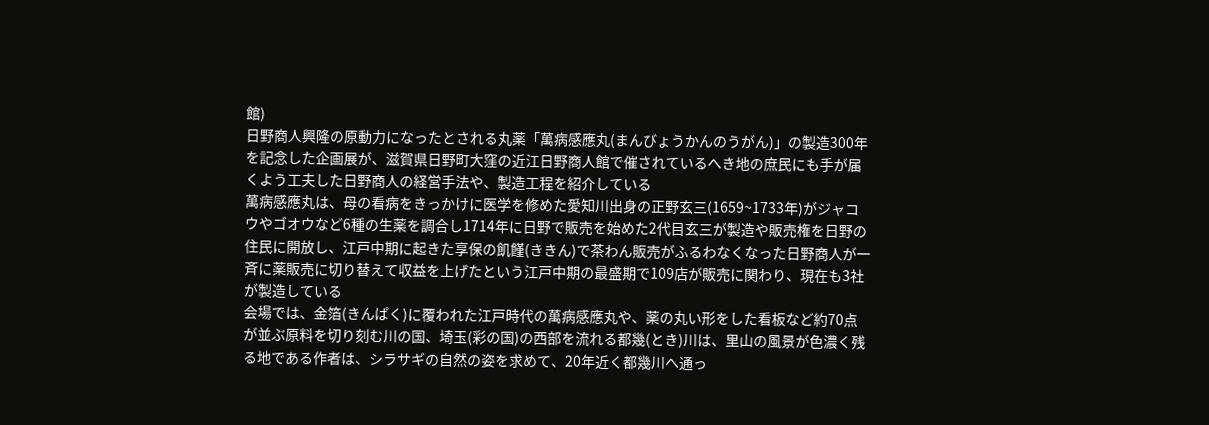館)
日野商人興隆の原動力になったとされる丸薬「萬病感應丸(まんびょうかんのうがん)」の製造300年を記念した企画展が、滋賀県日野町大窪の近江日野商人館で催されているへき地の庶民にも手が届くよう工夫した日野商人の経営手法や、製造工程を紹介している
萬病感應丸は、母の看病をきっかけに医学を修めた愛知川出身の正野玄三(1659~1733年)がジャコウやゴオウなど6種の生薬を調合し1714年に日野で販売を始めた2代目玄三が製造や販売権を日野の住民に開放し、江戸中期に起きた享保の飢饉(ききん)で茶わん販売がふるわなくなった日野商人が一斉に薬販売に切り替えて収益を上げたという江戸中期の最盛期で109店が販売に関わり、現在も3社が製造している
会場では、金箔(きんぱく)に覆われた江戸時代の萬病感應丸や、薬の丸い形をした看板など約70点が並ぶ原料を切り刻む川の国、埼玉(彩の国)の西部を流れる都幾(とき)川は、里山の風景が色濃く残る地である作者は、シラサギの自然の姿を求めて、20年近く都幾川へ通っ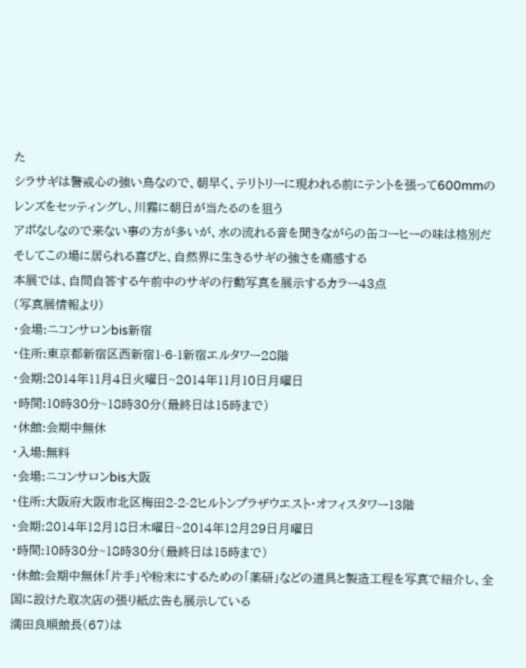た
シラサギは警戒心の強い鳥なので、朝早く、テリトリーに現われる前にテントを張って600mmのレンズをセッティングし、川霧に朝日が当たるのを狙う
アポなしなので来ない事の方が多いが、水の流れる音を聞きながらの缶コーヒーの味は格別だそしてこの場に居られる喜びと、自然界に生きるサギの強さを痛感する
本展では、自問自答する午前中のサギの行動写真を展示するカラー43点
(写真展情報より)
・会場:ニコンサロンbis新宿
・住所:東京都新宿区西新宿1-6-1新宿エルタワー28階
・会期:2014年11月4日火曜日~2014年11月10日月曜日
・時間:10時30分~18時30分(最終日は15時まで)
・休館:会期中無休
・入場:無料
・会場:ニコンサロンbis大阪
・住所:大阪府大阪市北区梅田2-2-2ヒルトンプラザウエスト・オフィスタワー13階
・会期:2014年12月18日木曜日~2014年12月29日月曜日
・時間:10時30分~18時30分(最終日は15時まで)
・休館:会期中無休「片手」や粉末にするための「薬研」などの道具と製造工程を写真で紹介し、全国に設けた取次店の張り紙広告も展示している
満田良順館長(67)は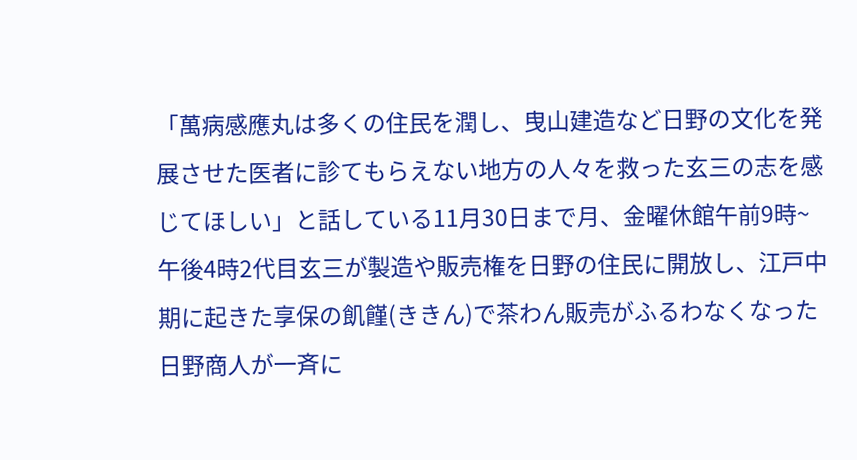「萬病感應丸は多くの住民を潤し、曳山建造など日野の文化を発展させた医者に診てもらえない地方の人々を救った玄三の志を感じてほしい」と話している11月30日まで月、金曜休館午前9時~午後4時2代目玄三が製造や販売権を日野の住民に開放し、江戸中期に起きた享保の飢饉(ききん)で茶わん販売がふるわなくなった日野商人が一斉に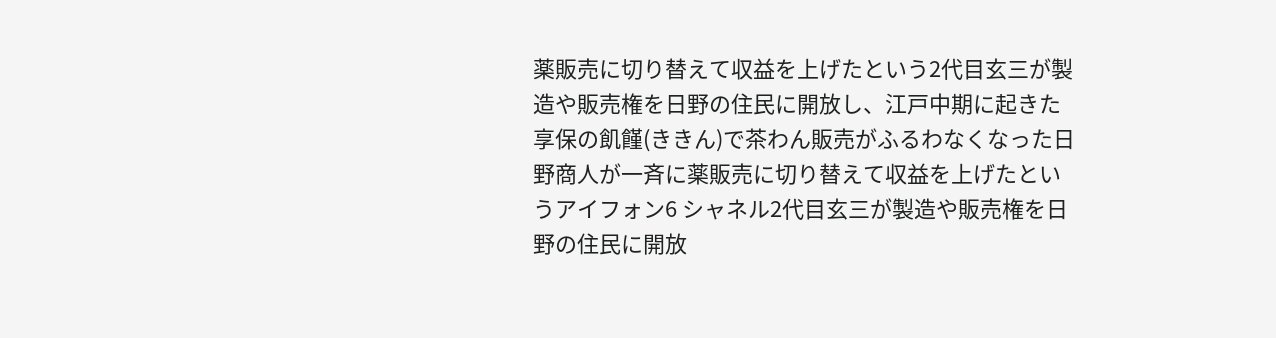薬販売に切り替えて収益を上げたという2代目玄三が製造や販売権を日野の住民に開放し、江戸中期に起きた享保の飢饉(ききん)で茶わん販売がふるわなくなった日野商人が一斉に薬販売に切り替えて収益を上げたというアイフォン6 シャネル2代目玄三が製造や販売権を日野の住民に開放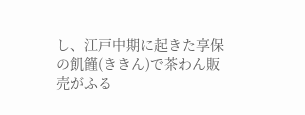し、江戸中期に起きた享保の飢饉(ききん)で茶わん販売がふる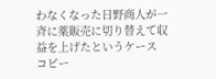わなくなった日野商人が一斉に薬販売に切り替えて収益を上げたというケース コピー